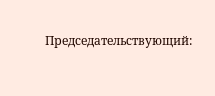Председательствующий: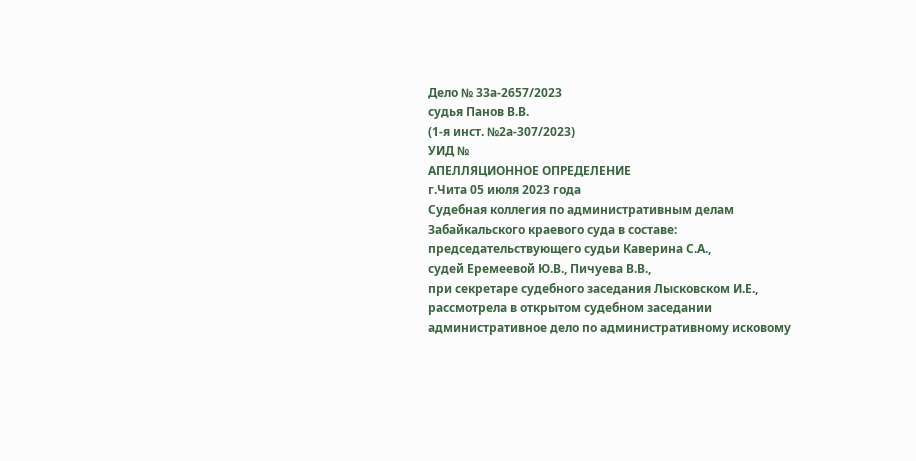Дело № 33а-2657/2023
судья Панов В.В.
(1-я инст. №2а-307/2023)
УИД №
АПЕЛЛЯЦИОННОЕ ОПРЕДЕЛЕНИЕ
г.Чита 05 июля 2023 года
Судебная коллегия по административным делам Забайкальского краевого суда в составе:
председательствующего судьи Каверина С.А.,
судей Еремеевой Ю.В., Пичуева В.В.,
при секретаре судебного заседания Лысковском И.Е.,
рассмотрела в открытом судебном заседании административное дело по административному исковому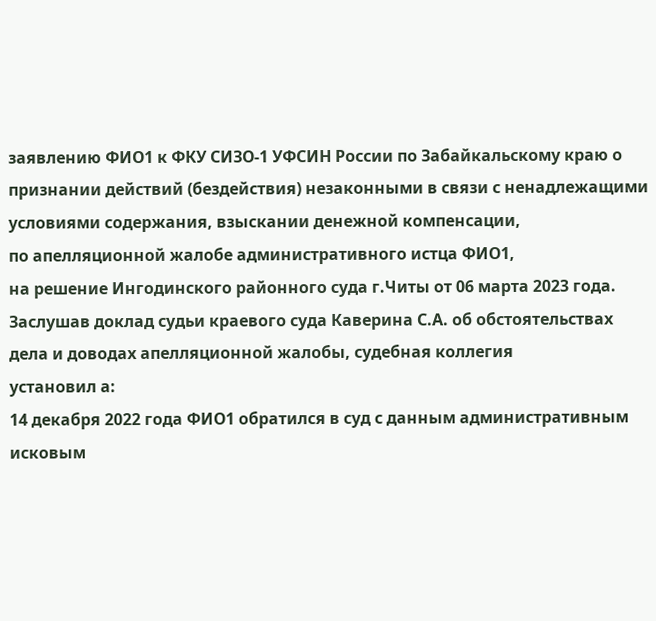заявлению ФИО1 к ФКУ СИЗО-1 УФСИН России по Забайкальскому краю о признании действий (бездействия) незаконными в связи с ненадлежащими условиями содержания, взыскании денежной компенсации,
по апелляционной жалобе административного истца ФИО1,
на решение Ингодинского районного суда г.Читы от 06 марта 2023 года.
Заслушав доклад судьи краевого суда Каверина С.А. об обстоятельствах дела и доводах апелляционной жалобы, судебная коллегия
установил а:
14 декабря 2022 года ФИО1 обратился в суд с данным административным исковым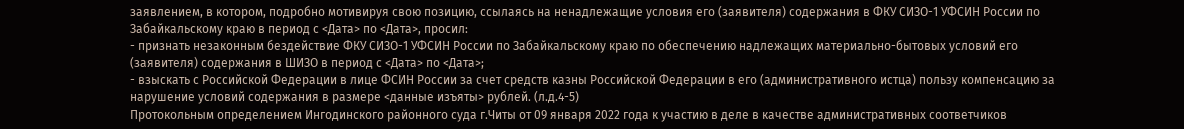заявлением, в котором, подробно мотивируя свою позицию, ссылаясь на ненадлежащие условия его (заявителя) содержания в ФКУ СИЗО-1 УФСИН России по Забайкальскому краю в период с <Дата> по <Дата>, просил:
- признать незаконным бездействие ФКУ СИЗО-1 УФСИН России по Забайкальскому краю по обеспечению надлежащих материально-бытовых условий его (заявителя) содержания в ШИЗО в период с <Дата> по <Дата>;
- взыскать с Российской Федерации в лице ФСИН России за счет средств казны Российской Федерации в его (административного истца) пользу компенсацию за нарушение условий содержания в размере <данные изъяты> рублей. (л.д.4-5)
Протокольным определением Ингодинского районного суда г.Читы от 09 января 2022 года к участию в деле в качестве административных соответчиков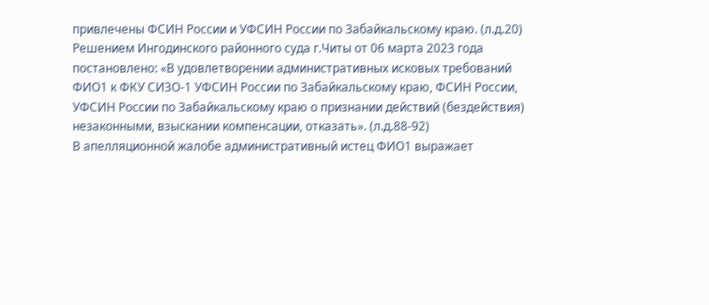привлечены ФСИН России и УФСИН России по Забайкальскому краю. (л.д.20)
Решением Ингодинского районного суда г.Читы от 06 марта 2023 года постановлено: «В удовлетворении административных исковых требований ФИО1 к ФКУ СИЗО-1 УФСИН России по Забайкальскому краю, ФСИН России, УФСИН России по Забайкальскому краю о признании действий (бездействия) незаконными, взыскании компенсации, отказать». (л.д.88-92)
В апелляционной жалобе административный истец ФИО1 выражает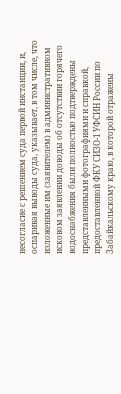несогласие с решением суда первой инстанции, и, оспаривая выводы суда, указывает, в том числе, что изложенные им (заявителем) в административном исковом заявлении доводы об отсутствии горячего водоснабжения были полностью подтверждены представленными фотографиями и справкой, предоставленной ФКУ СИЗО-1 УФСИН России по Забайкальскому краю, в которой отражены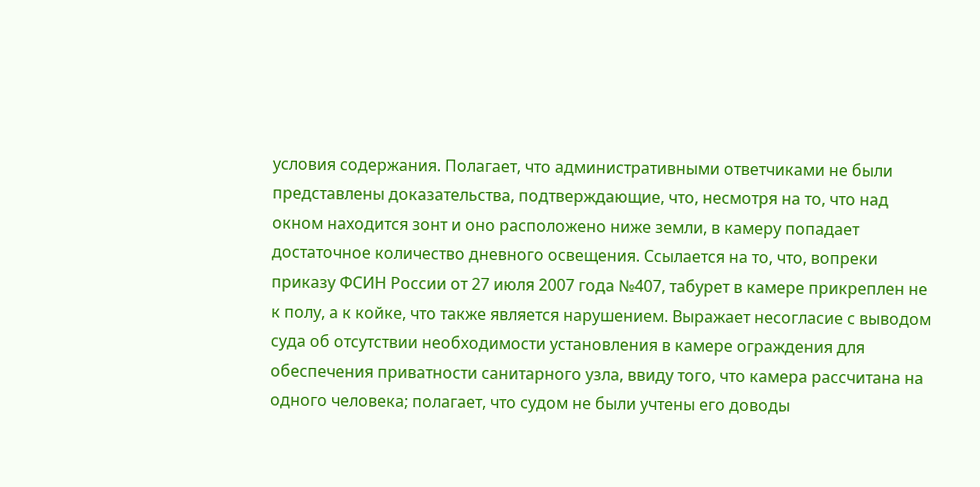условия содержания. Полагает, что административными ответчиками не были представлены доказательства, подтверждающие, что, несмотря на то, что над окном находится зонт и оно расположено ниже земли, в камеру попадает достаточное количество дневного освещения. Ссылается на то, что, вопреки приказу ФСИН России от 27 июля 2007 года №407, табурет в камере прикреплен не к полу, а к койке, что также является нарушением. Выражает несогласие с выводом суда об отсутствии необходимости установления в камере ограждения для обеспечения приватности санитарного узла, ввиду того, что камера рассчитана на одного человека; полагает, что судом не были учтены его доводы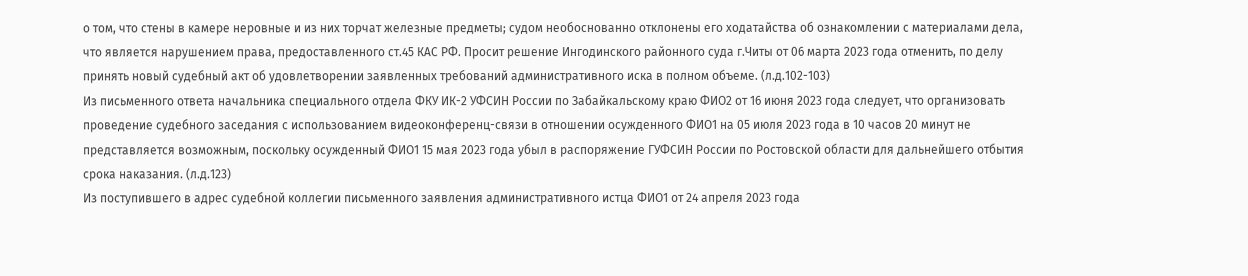о том, что стены в камере неровные и из них торчат железные предметы; судом необоснованно отклонены его ходатайства об ознакомлении с материалами дела, что является нарушением права, предоставленного ст.45 КАС РФ. Просит решение Ингодинского районного суда г.Читы от 06 марта 2023 года отменить, по делу принять новый судебный акт об удовлетворении заявленных требований административного иска в полном объеме. (л.д.102-103)
Из письменного ответа начальника специального отдела ФКУ ИК-2 УФСИН России по Забайкальскому краю ФИО2 от 16 июня 2023 года следует, что организовать проведение судебного заседания с использованием видеоконференц-связи в отношении осужденного ФИО1 на 05 июля 2023 года в 10 часов 20 минут не представляется возможным, поскольку осужденный ФИО1 15 мая 2023 года убыл в распоряжение ГУФСИН России по Ростовской области для дальнейшего отбытия срока наказания. (л.д.123)
Из поступившего в адрес судебной коллегии письменного заявления административного истца ФИО1 от 24 апреля 2023 года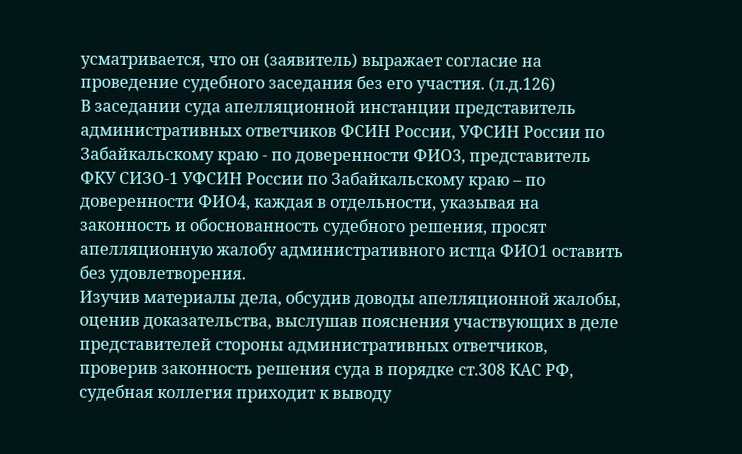усматривается, что он (заявитель) выражает согласие на проведение судебного заседания без его участия. (л.д.126)
В заседании суда апелляционной инстанции представитель административных ответчиков ФСИН России, УФСИН России по Забайкальскому краю - по доверенности ФИО3, представитель ФКУ СИЗО-1 УФСИН России по Забайкальскому краю – по доверенности ФИО4, каждая в отдельности, указывая на законность и обоснованность судебного решения, просят апелляционную жалобу административного истца ФИО1 оставить без удовлетворения.
Изучив материалы дела, обсудив доводы апелляционной жалобы, оценив доказательства, выслушав пояснения участвующих в деле представителей стороны административных ответчиков, проверив законность решения суда в порядке ст.308 КАС РФ, судебная коллегия приходит к выводу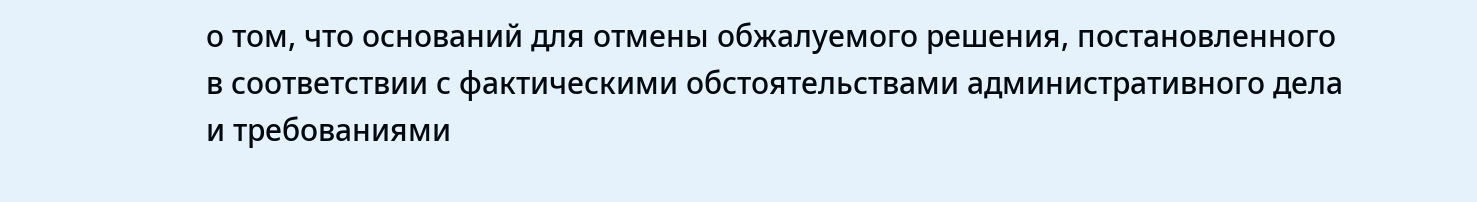о том, что оснований для отмены обжалуемого решения, постановленного в соответствии с фактическими обстоятельствами административного дела и требованиями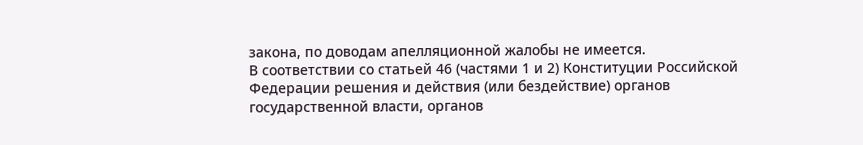закона, по доводам апелляционной жалобы не имеется.
В соответствии со статьей 46 (частями 1 и 2) Конституции Российской Федерации решения и действия (или бездействие) органов государственной власти, органов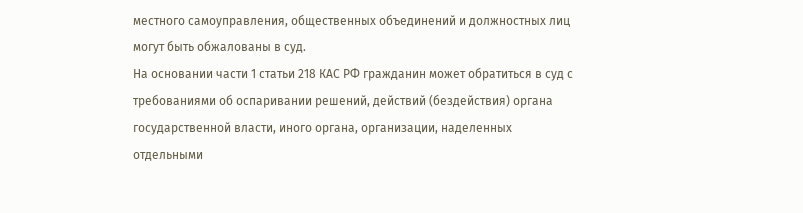местного самоуправления, общественных объединений и должностных лиц могут быть обжалованы в суд.
На основании части 1 статьи 218 КАС РФ гражданин может обратиться в суд с требованиями об оспаривании решений, действий (бездействия) органа государственной власти, иного органа, организации, наделенных отдельными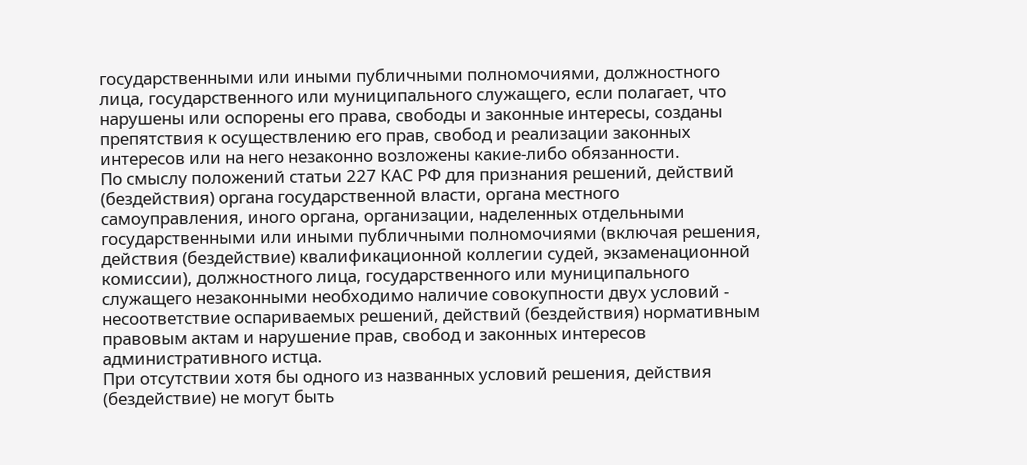государственными или иными публичными полномочиями, должностного лица, государственного или муниципального служащего, если полагает, что нарушены или оспорены его права, свободы и законные интересы, созданы препятствия к осуществлению его прав, свобод и реализации законных интересов или на него незаконно возложены какие-либо обязанности.
По смыслу положений статьи 227 КАС РФ для признания решений, действий (бездействия) органа государственной власти, органа местного самоуправления, иного органа, организации, наделенных отдельными государственными или иными публичными полномочиями (включая решения, действия (бездействие) квалификационной коллегии судей, экзаменационной комиссии), должностного лица, государственного или муниципального служащего незаконными необходимо наличие совокупности двух условий - несоответствие оспариваемых решений, действий (бездействия) нормативным правовым актам и нарушение прав, свобод и законных интересов административного истца.
При отсутствии хотя бы одного из названных условий решения, действия (бездействие) не могут быть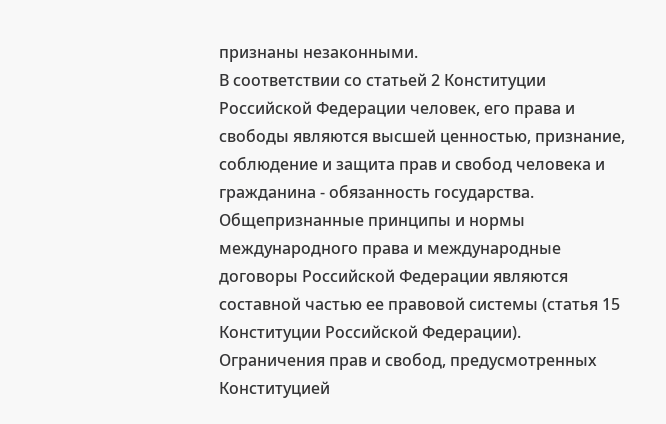признаны незаконными.
В соответствии со статьей 2 Конституции Российской Федерации человек, его права и свободы являются высшей ценностью, признание, соблюдение и защита прав и свобод человека и гражданина - обязанность государства.
Общепризнанные принципы и нормы международного права и международные договоры Российской Федерации являются составной частью ее правовой системы (статья 15 Конституции Российской Федерации).
Ограничения прав и свобод, предусмотренных Конституцией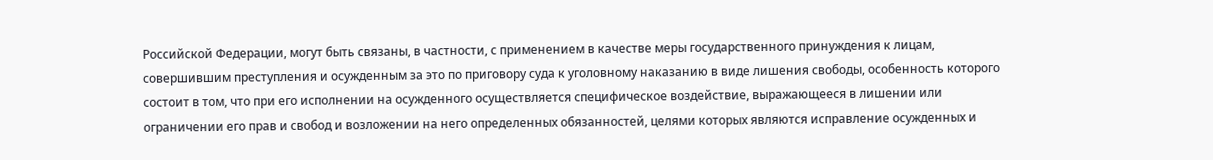Российской Федерации, могут быть связаны, в частности, с применением в качестве меры государственного принуждения к лицам, совершившим преступления и осужденным за это по приговору суда к уголовному наказанию в виде лишения свободы, особенность которого состоит в том, что при его исполнении на осужденного осуществляется специфическое воздействие, выражающееся в лишении или ограничении его прав и свобод и возложении на него определенных обязанностей, целями которых являются исправление осужденных и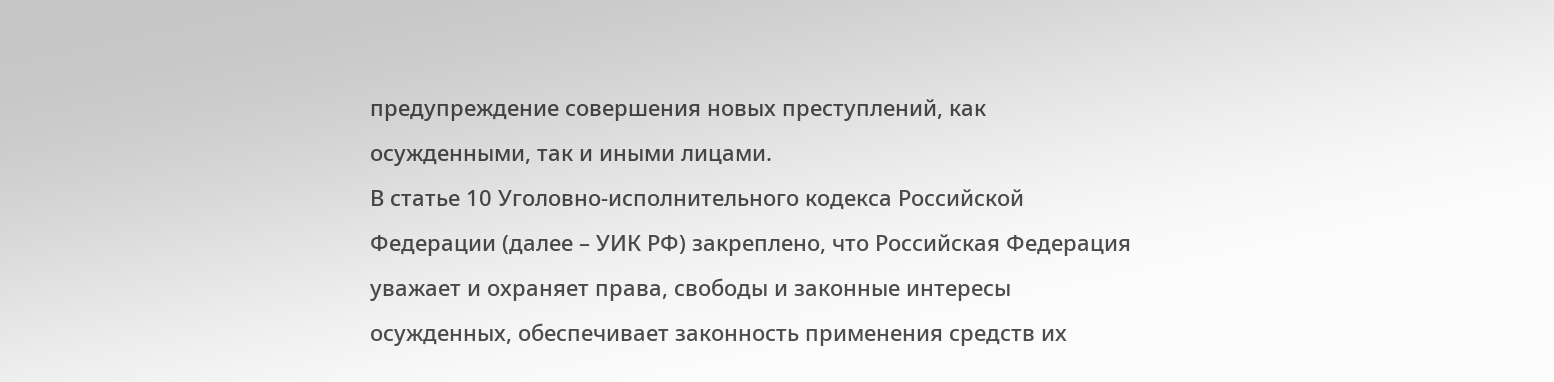предупреждение совершения новых преступлений, как осужденными, так и иными лицами.
В статье 10 Уголовно-исполнительного кодекса Российской Федерации (далее – УИК РФ) закреплено, что Российская Федерация уважает и охраняет права, свободы и законные интересы осужденных, обеспечивает законность применения средств их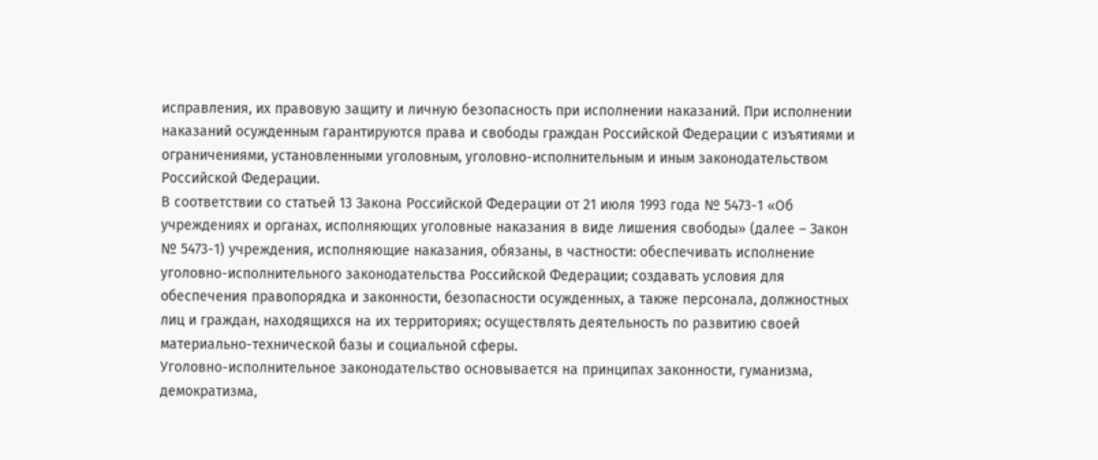исправления, их правовую защиту и личную безопасность при исполнении наказаний. При исполнении наказаний осужденным гарантируются права и свободы граждан Российской Федерации с изъятиями и ограничениями, установленными уголовным, уголовно-исполнительным и иным законодательством Российской Федерации.
В соответствии со статьей 13 Закона Российской Федерации от 21 июля 1993 года № 5473-1 «Об учреждениях и органах, исполняющих уголовные наказания в виде лишения свободы» (далее – Закон № 5473-1) учреждения, исполняющие наказания, обязаны, в частности: обеспечивать исполнение уголовно-исполнительного законодательства Российской Федерации; создавать условия для обеспечения правопорядка и законности, безопасности осужденных, а также персонала, должностных лиц и граждан, находящихся на их территориях; осуществлять деятельность по развитию своей материально-технической базы и социальной сферы.
Уголовно-исполнительное законодательство основывается на принципах законности, гуманизма, демократизма,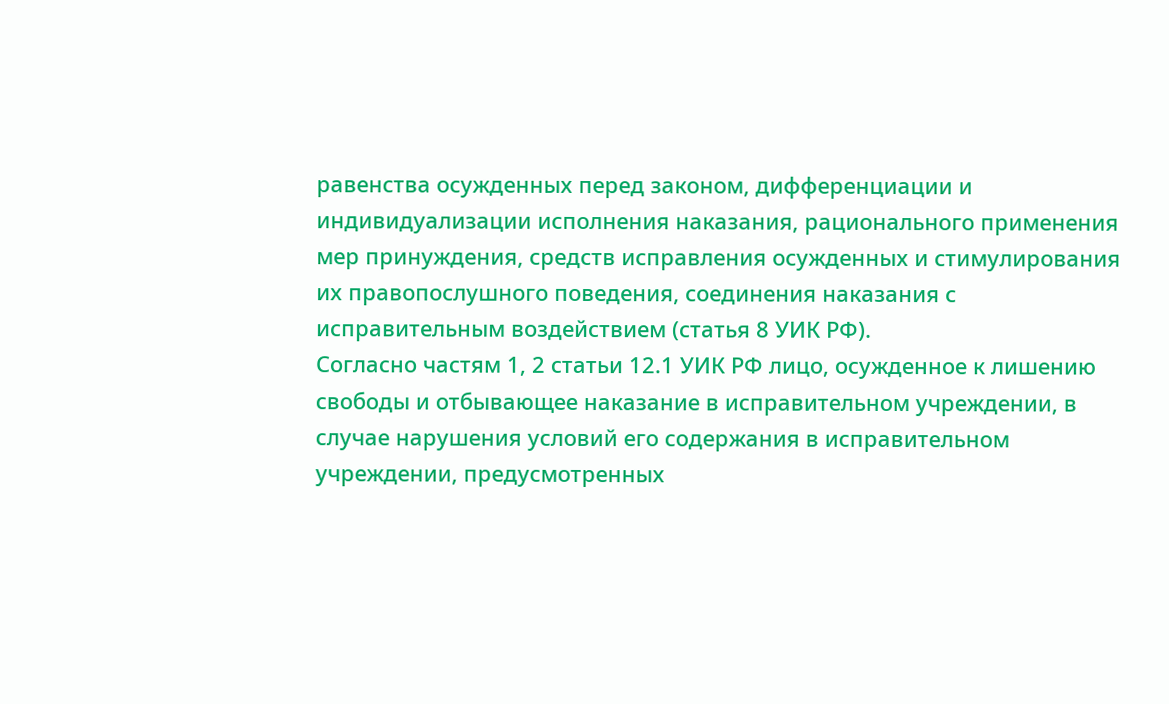равенства осужденных перед законом, дифференциации и индивидуализации исполнения наказания, рационального применения мер принуждения, средств исправления осужденных и стимулирования их правопослушного поведения, соединения наказания с исправительным воздействием (статья 8 УИК РФ).
Согласно частям 1, 2 статьи 12.1 УИК РФ лицо, осужденное к лишению свободы и отбывающее наказание в исправительном учреждении, в случае нарушения условий его содержания в исправительном учреждении, предусмотренных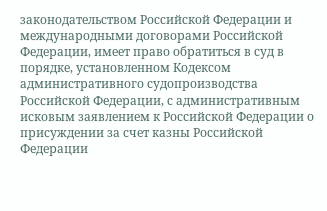законодательством Российской Федерации и международными договорами Российской Федерации, имеет право обратиться в суд в порядке, установленном Кодексом административного судопроизводства Российской Федерации, с административным исковым заявлением к Российской Федерации о присуждении за счет казны Российской Федерации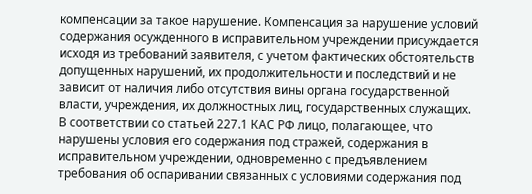компенсации за такое нарушение. Компенсация за нарушение условий содержания осужденного в исправительном учреждении присуждается исходя из требований заявителя, с учетом фактических обстоятельств допущенных нарушений, их продолжительности и последствий и не зависит от наличия либо отсутствия вины органа государственной власти, учреждения, их должностных лиц, государственных служащих.
В соответствии со статьей 227.1 КАС РФ лицо, полагающее, что нарушены условия его содержания под стражей, содержания в исправительном учреждении, одновременно с предъявлением требования об оспаривании связанных с условиями содержания под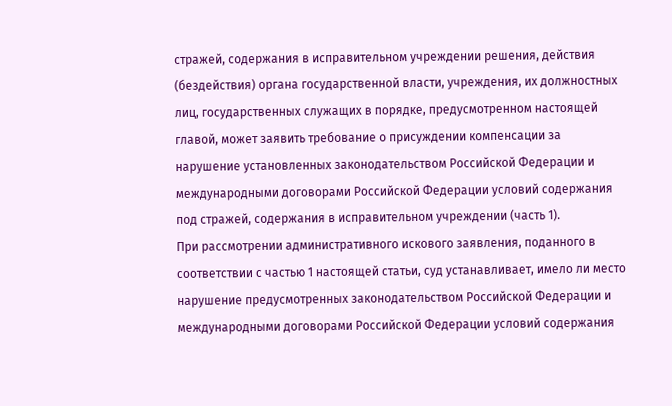стражей, содержания в исправительном учреждении решения, действия (бездействия) органа государственной власти, учреждения, их должностных лиц, государственных служащих в порядке, предусмотренном настоящей главой, может заявить требование о присуждении компенсации за нарушение установленных законодательством Российской Федерации и международными договорами Российской Федерации условий содержания под стражей, содержания в исправительном учреждении (часть 1).
При рассмотрении административного искового заявления, поданного в соответствии с частью 1 настоящей статьи, суд устанавливает, имело ли место нарушение предусмотренных законодательством Российской Федерации и международными договорами Российской Федерации условий содержания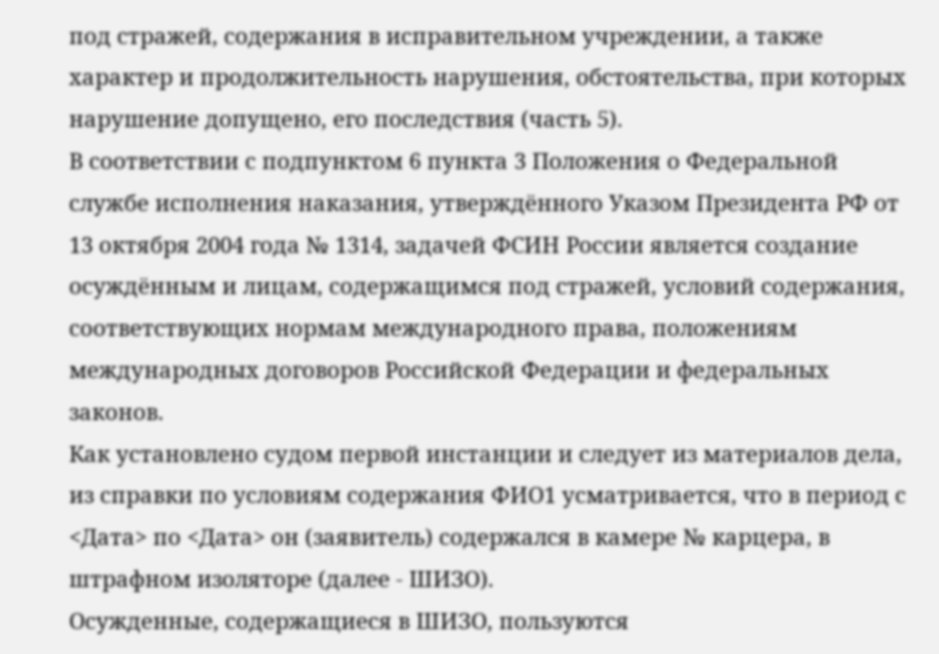под стражей, содержания в исправительном учреждении, а также характер и продолжительность нарушения, обстоятельства, при которых нарушение допущено, его последствия (часть 5).
В соответствии с подпунктом 6 пункта 3 Положения о Федеральной службе исполнения наказания, утверждённого Указом Президента РФ от 13 октября 2004 года № 1314, задачей ФСИН России является создание осуждённым и лицам, содержащимся под стражей, условий содержания, соответствующих нормам международного права, положениям международных договоров Российской Федерации и федеральных законов.
Как установлено судом первой инстанции и следует из материалов дела, из справки по условиям содержания ФИО1 усматривается, что в период с <Дата> по <Дата> он (заявитель) содержался в камере № карцера, в штрафном изоляторе (далее - ШИЗО).
Осужденные, содержащиеся в ШИЗО, пользуются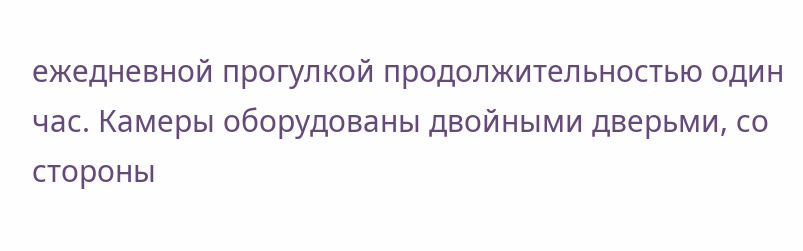ежедневной прогулкой продолжительностью один час. Камеры оборудованы двойными дверьми, со стороны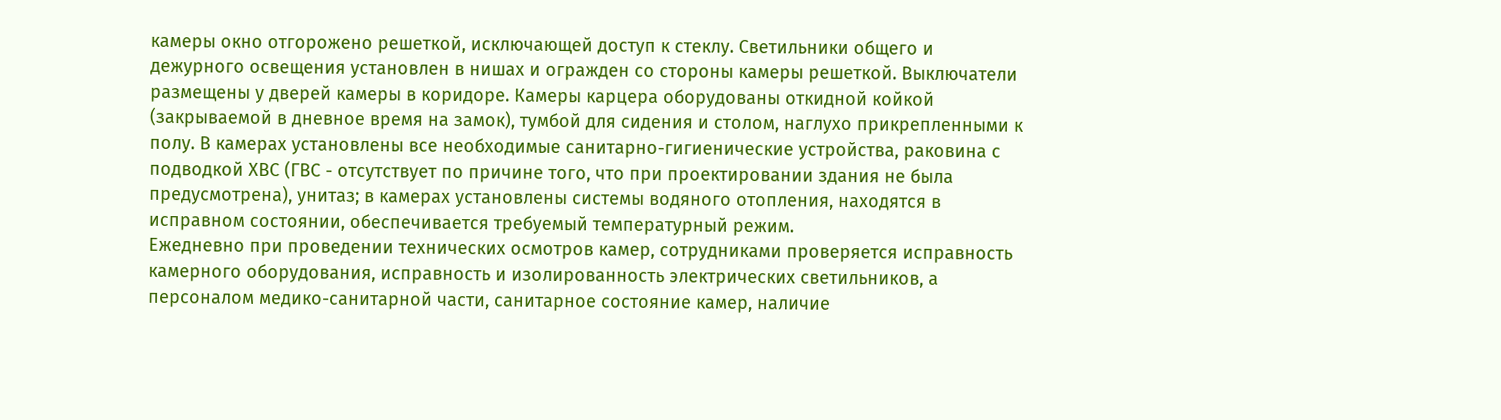камеры окно отгорожено решеткой, исключающей доступ к стеклу. Светильники общего и дежурного освещения установлен в нишах и огражден со стороны камеры решеткой. Выключатели размещены у дверей камеры в коридоре. Камеры карцера оборудованы откидной койкой (закрываемой в дневное время на замок), тумбой для сидения и столом, наглухо прикрепленными к полу. В камерах установлены все необходимые санитарно-гигиенические устройства, раковина с подводкой ХВС (ГВС - отсутствует по причине того, что при проектировании здания не была предусмотрена), унитаз; в камерах установлены системы водяного отопления, находятся в исправном состоянии, обеспечивается требуемый температурный режим.
Ежедневно при проведении технических осмотров камер, сотрудниками проверяется исправность камерного оборудования, исправность и изолированность электрических светильников, а персоналом медико-санитарной части, санитарное состояние камер, наличие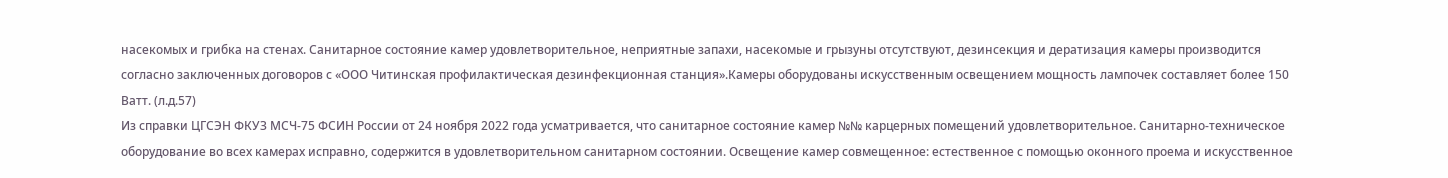насекомых и грибка на стенах. Санитарное состояние камер удовлетворительное, неприятные запахи, насекомые и грызуны отсутствуют, дезинсекция и дератизация камеры производится согласно заключенных договоров с «ООО Читинская профилактическая дезинфекционная станция».Камеры оборудованы искусственным освещением мощность лампочек составляет более 150 Ватт. (л.д.57)
Из справки ЦГСЭН ФКУЗ МСЧ-75 ФСИН России от 24 ноября 2022 года усматривается, что санитарное состояние камер №№ карцерных помещений удовлетворительное. Санитарно-техническое оборудование во всех камерах исправно, содержится в удовлетворительном санитарном состоянии. Освещение камер совмещенное: естественное с помощью оконного проема и искусственное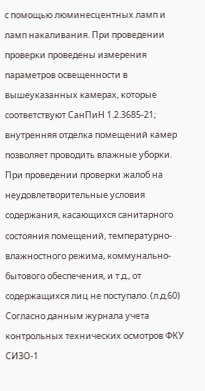с помощью люминесцентных ламп и ламп накаливания. При проведении проверки проведены измерения параметров освещенности в вышеуказанных камерах, которые соответствуют СанПиН 1.2.3685-21; внутренняя отделка помещений камер позволяет проводить влажные уборки. При проведении проверки жалоб на неудовлетворительные условия содержания, касающихся санитарного состояния помещений, температурно-влажностного режима, коммунально-бытового обеспечения, и т.д., от содержащихся лиц не поступало. (л.д.60)
Согласно данным журнала учета контрольных технических осмотров ФКУ СИЗО-1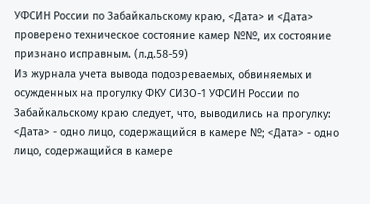УФСИН России по Забайкальскому краю, <Дата> и <Дата> проверено техническое состояние камер №№, их состояние признано исправным. (л.д.58-59)
Из журнала учета вывода подозреваемых, обвиняемых и осужденных на прогулку ФКУ СИЗО-1 УФСИН России по Забайкальскому краю следует, что, выводились на прогулку: <Дата> - одно лицо, содержащийся в камере №; <Дата> - одно лицо, содержащийся в камере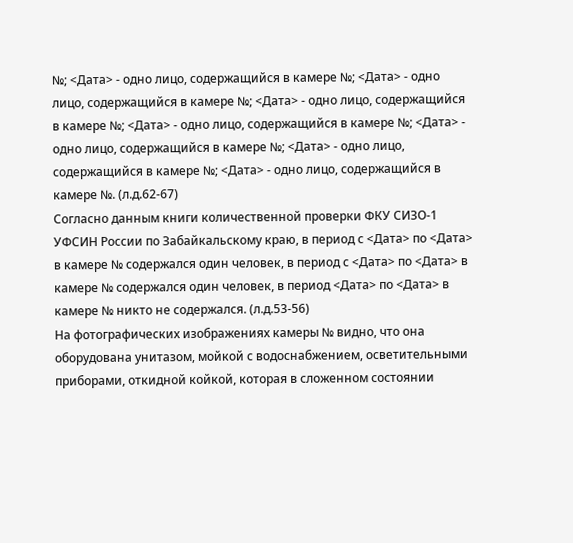№; <Дата> - одно лицо, содержащийся в камере №; <Дата> - одно лицо, содержащийся в камере №; <Дата> - одно лицо, содержащийся в камере №; <Дата> - одно лицо, содержащийся в камере №; <Дата> - одно лицо, содержащийся в камере №; <Дата> - одно лицо, содержащийся в камере №; <Дата> - одно лицо, содержащийся в камере №. (л.д.62-67)
Согласно данным книги количественной проверки ФКУ СИЗО-1 УФСИН России по Забайкальскому краю, в период с <Дата> по <Дата> в камере № содержался один человек, в период с <Дата> по <Дата> в камере № содержался один человек, в период <Дата> по <Дата> в камере № никто не содержался. (л.д.53-56)
На фотографических изображениях камеры № видно, что она оборудована унитазом, мойкой с водоснабжением, осветительными приборами, откидной койкой, которая в сложенном состоянии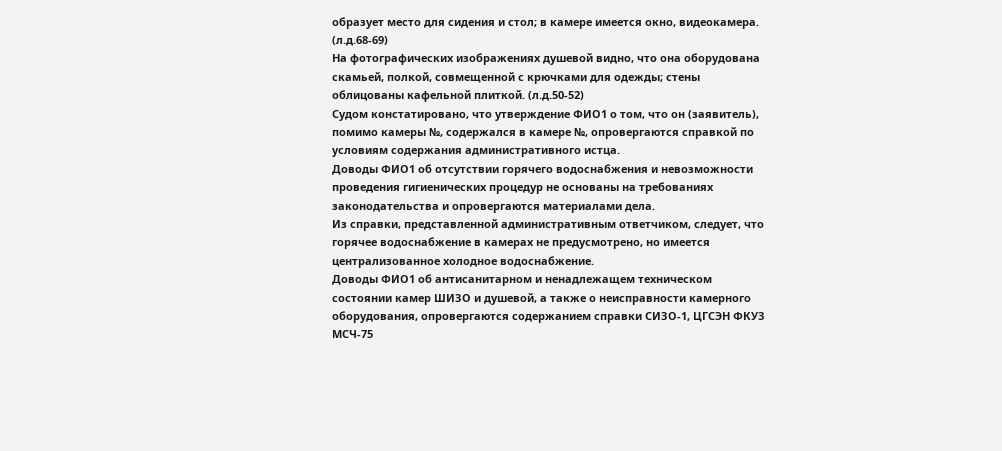образует место для сидения и стол; в камере имеется окно, видеокамера. (л.д.68-69)
На фотографических изображениях душевой видно, что она оборудована скамьей, полкой, совмещенной с крючками для одежды; стены облицованы кафельной плиткой. (л.д.50-52)
Судом констатировано, что утверждение ФИО1 о том, что он (заявитель), помимо камеры №, содержался в камере №, опровергаются справкой по условиям содержания административного истца.
Доводы ФИО1 об отсутствии горячего водоснабжения и невозможности проведения гигиенических процедур не основаны на требованиях законодательства и опровергаются материалами дела.
Из справки, представленной административным ответчиком, следует, что горячее водоснабжение в камерах не предусмотрено, но имеется централизованное холодное водоснабжение.
Доводы ФИО1 об антисанитарном и ненадлежащем техническом состоянии камер ШИЗО и душевой, а также о неисправности камерного оборудования, опровергаются содержанием справки СИЗО-1, ЦГСЭН ФКУЗ МСЧ-75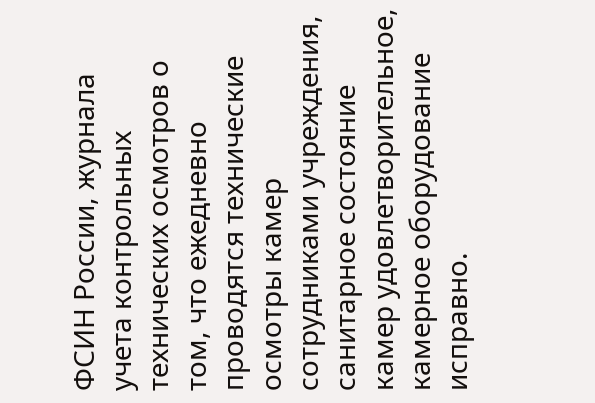ФСИН России, журнала учета контрольных технических осмотров о том, что ежедневно проводятся технические осмотры камер сотрудниками учреждения, санитарное состояние камер удовлетворительное, камерное оборудование исправно.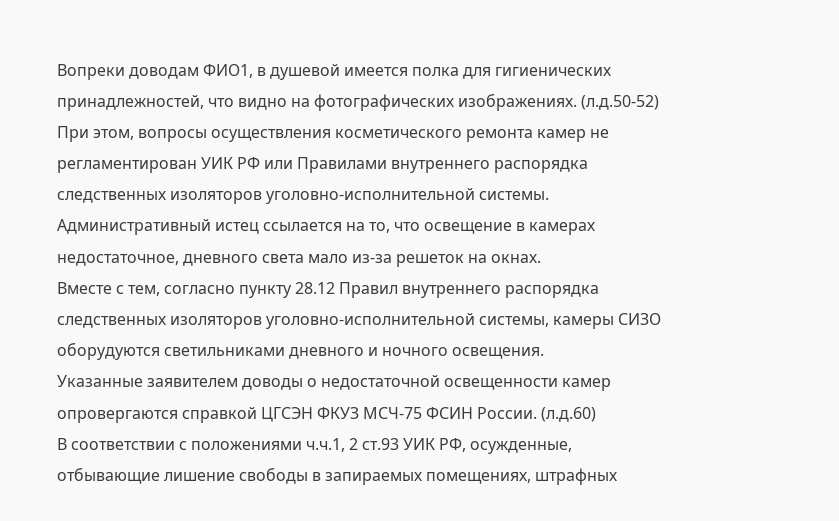Вопреки доводам ФИО1, в душевой имеется полка для гигиенических принадлежностей, что видно на фотографических изображениях. (л.д.50-52)
При этом, вопросы осуществления косметического ремонта камер не регламентирован УИК РФ или Правилами внутреннего распорядка следственных изоляторов уголовно-исполнительной системы.
Административный истец ссылается на то, что освещение в камерах недостаточное, дневного света мало из-за решеток на окнах.
Вместе с тем, согласно пункту 28.12 Правил внутреннего распорядка следственных изоляторов уголовно-исполнительной системы, камеры СИЗО оборудуются светильниками дневного и ночного освещения.
Указанные заявителем доводы о недостаточной освещенности камер опровергаются справкой ЦГСЭН ФКУЗ МСЧ-75 ФСИН России. (л.д.60)
В соответствии с положениями ч.ч.1, 2 ст.93 УИК РФ, осужденные, отбывающие лишение свободы в запираемых помещениях, штрафных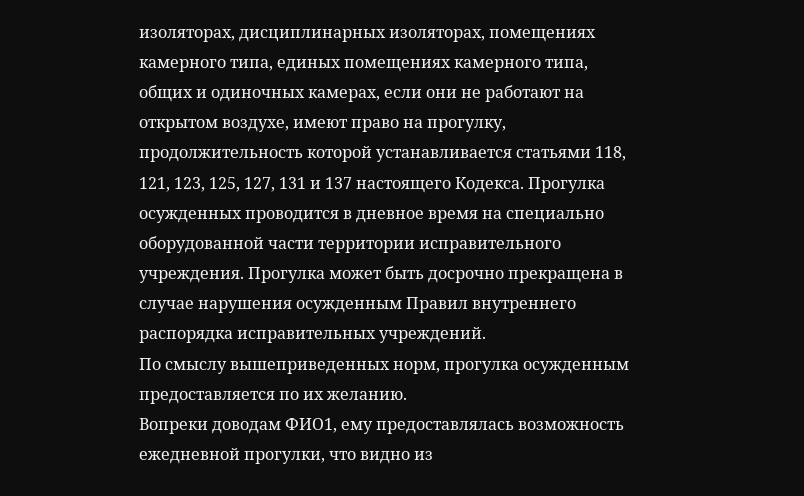изоляторах, дисциплинарных изоляторах, помещениях камерного типа, единых помещениях камерного типа, общих и одиночных камерах, если они не работают на открытом воздухе, имеют право на прогулку, продолжительность которой устанавливается статьями 118, 121, 123, 125, 127, 131 и 137 настоящего Кодекса. Прогулка осужденных проводится в дневное время на специально оборудованной части территории исправительного учреждения. Прогулка может быть досрочно прекращена в случае нарушения осужденным Правил внутреннего распорядка исправительных учреждений.
По смыслу вышеприведенных норм, прогулка осужденным предоставляется по их желанию.
Вопреки доводам ФИО1, ему предоставлялась возможность ежедневной прогулки, что видно из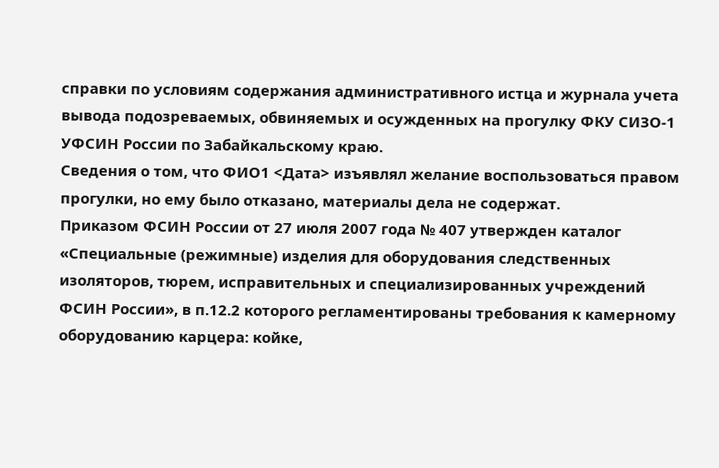справки по условиям содержания административного истца и журнала учета вывода подозреваемых, обвиняемых и осужденных на прогулку ФКУ СИЗО-1 УФСИН России по Забайкальскому краю.
Сведения о том, что ФИО1 <Дата> изъявлял желание воспользоваться правом прогулки, но ему было отказано, материалы дела не содержат.
Приказом ФСИН России от 27 июля 2007 года № 407 утвержден каталог «Специальные (режимные) изделия для оборудования следственных изоляторов, тюрем, исправительных и специализированных учреждений ФСИН России», в п.12.2 которого регламентированы требования к камерному оборудованию карцера: койке,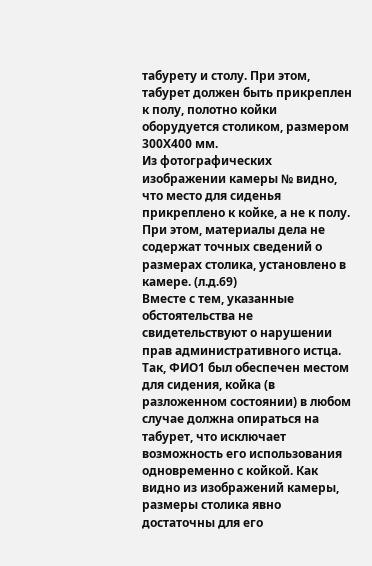табурету и столу. При этом, табурет должен быть прикреплен к полу, полотно койки оборудуется столиком, размером 300Х400 мм.
Из фотографических изображении камеры № видно, что место для сиденья прикреплено к койке, а не к полу. При этом, материалы дела не содержат точных сведений о размерах столика, установлено в камере. (л.д.69)
Вместе с тем, указанные обстоятельства не свидетельствуют о нарушении прав административного истца.
Так, ФИО1 был обеспечен местом для сидения, койка (в разложенном состоянии) в любом случае должна опираться на табурет, что исключает возможность его использования одновременно с койкой. Как видно из изображений камеры, размеры столика явно достаточны для его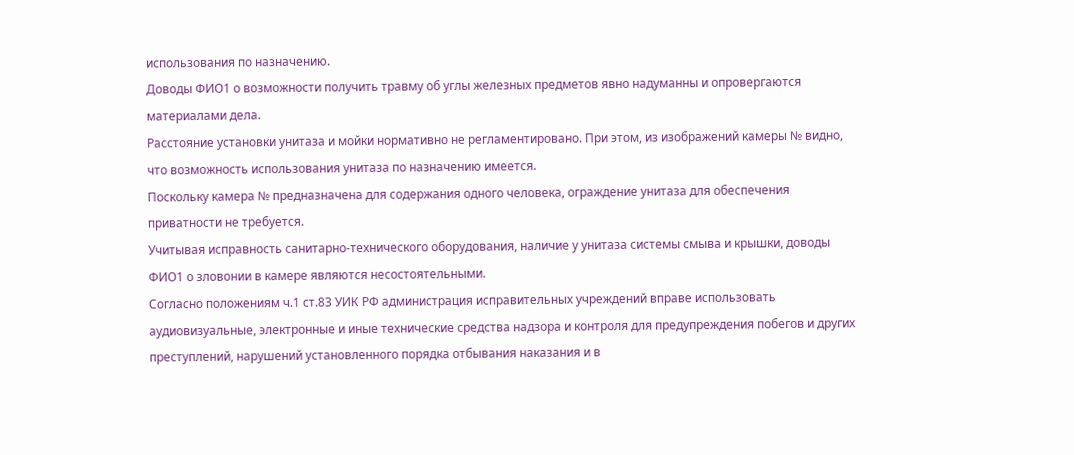использования по назначению.
Доводы ФИО1 о возможности получить травму об углы железных предметов явно надуманны и опровергаются материалами дела.
Расстояние установки унитаза и мойки нормативно не регламентировано. При этом, из изображений камеры № видно, что возможность использования унитаза по назначению имеется.
Поскольку камера № предназначена для содержания одного человека, ограждение унитаза для обеспечения приватности не требуется.
Учитывая исправность санитарно-технического оборудования, наличие у унитаза системы смыва и крышки, доводы ФИО1 о зловонии в камере являются несостоятельными.
Согласно положениям ч.1 ст.83 УИК РФ администрация исправительных учреждений вправе использовать аудиовизуальные, электронные и иные технические средства надзора и контроля для предупреждения побегов и других преступлений, нарушений установленного порядка отбывания наказания и в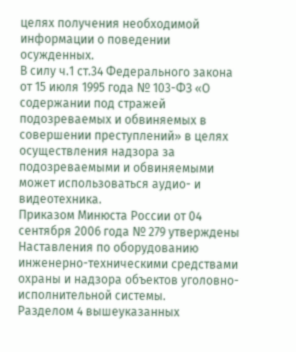целях получения необходимой информации о поведении осужденных.
В силу ч.1 ст.34 Федерального закона от 15 июля 1995 года № 103-ФЗ «О содержании под стражей подозреваемых и обвиняемых в совершении преступлений» в целях осуществления надзора за подозреваемыми и обвиняемыми может использоваться аудио- и видеотехника.
Приказом Минюста России от 04 сентября 2006 года № 279 утверждены Наставления по оборудованию инженерно-техническими средствами охраны и надзора объектов уголовно-исполнительной системы.
Разделом 4 вышеуказанных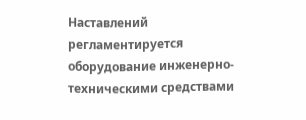Наставлений регламентируется оборудование инженерно-техническими средствами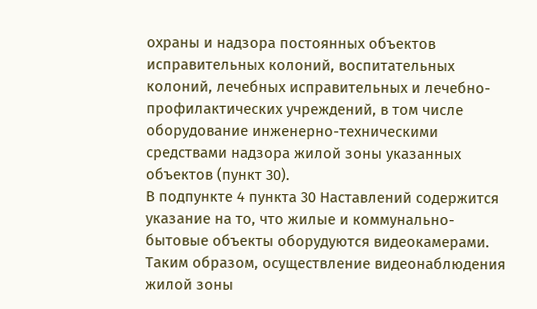охраны и надзора постоянных объектов исправительных колоний, воспитательных колоний, лечебных исправительных и лечебно-профилактических учреждений, в том числе оборудование инженерно-техническими средствами надзора жилой зоны указанных объектов (пункт 30).
В подпункте 4 пункта 30 Наставлений содержится указание на то, что жилые и коммунально-бытовые объекты оборудуются видеокамерами.
Таким образом, осуществление видеонаблюдения жилой зоны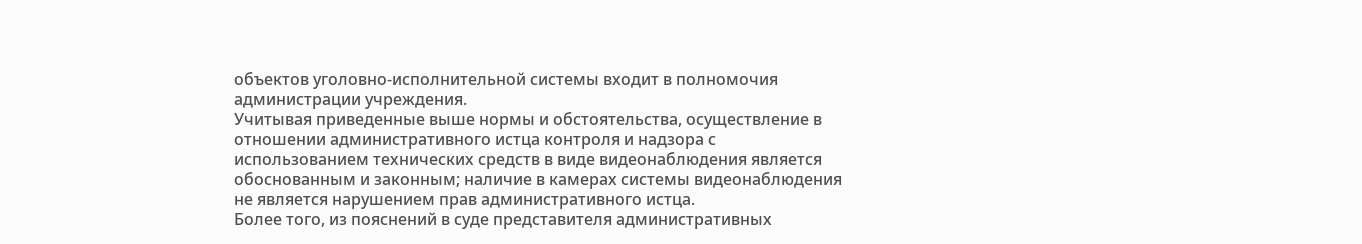объектов уголовно-исполнительной системы входит в полномочия администрации учреждения.
Учитывая приведенные выше нормы и обстоятельства, осуществление в отношении административного истца контроля и надзора с использованием технических средств в виде видеонаблюдения является обоснованным и законным; наличие в камерах системы видеонаблюдения не является нарушением прав административного истца.
Более того, из пояснений в суде представителя административных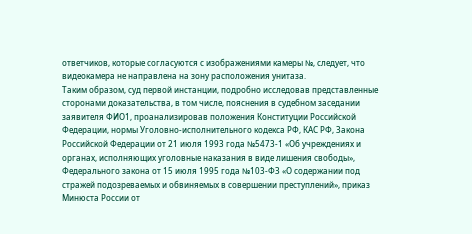ответчиков, которые согласуются с изображениями камеры №, следует, что видеокамера не направлена на зону расположения унитаза.
Таким образом, суд первой инстанции, подробно исследовав представленные сторонами доказательства, в том числе, пояснения в судебном заседании заявителя ФИО1, проанализировав положения Конституции Российской Федерации, нормы Уголовно-исполнительного кодекса РФ, КАС РФ, Закона Российской Федерации от 21 июля 1993 года №5473-1 «Об учреждениях и органах, исполняющих уголовные наказания в виде лишения свободы», Федерального закона от 15 июля 1995 года №103-ФЗ «О содержании под стражей подозреваемых и обвиняемых в совершении преступлений», приказ Минюста России от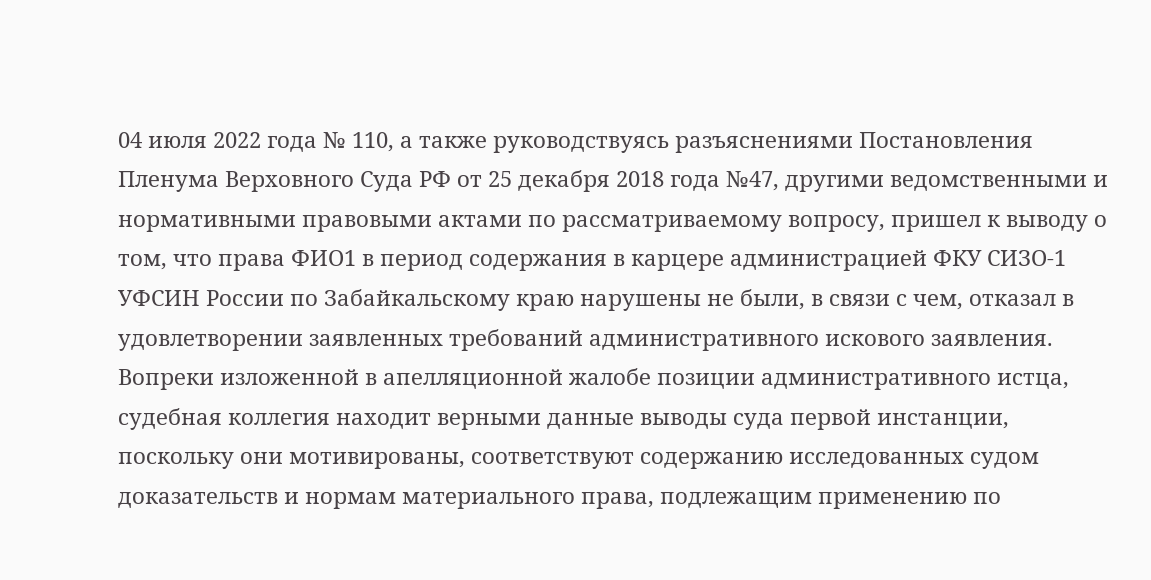04 июля 2022 года № 110, а также руководствуясь разъяснениями Постановления Пленума Верховного Суда РФ от 25 декабря 2018 года №47, другими ведомственными и нормативными правовыми актами по рассматриваемому вопросу, пришел к выводу о том, что права ФИО1 в период содержания в карцере администрацией ФКУ СИЗО-1 УФСИН России по Забайкальскому краю нарушены не были, в связи с чем, отказал в удовлетворении заявленных требований административного искового заявления.
Вопреки изложенной в апелляционной жалобе позиции административного истца, судебная коллегия находит верными данные выводы суда первой инстанции, поскольку они мотивированы, соответствуют содержанию исследованных судом доказательств и нормам материального права, подлежащим применению по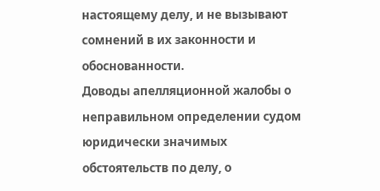настоящему делу, и не вызывают сомнений в их законности и обоснованности.
Доводы апелляционной жалобы о неправильном определении судом юридически значимых обстоятельств по делу, о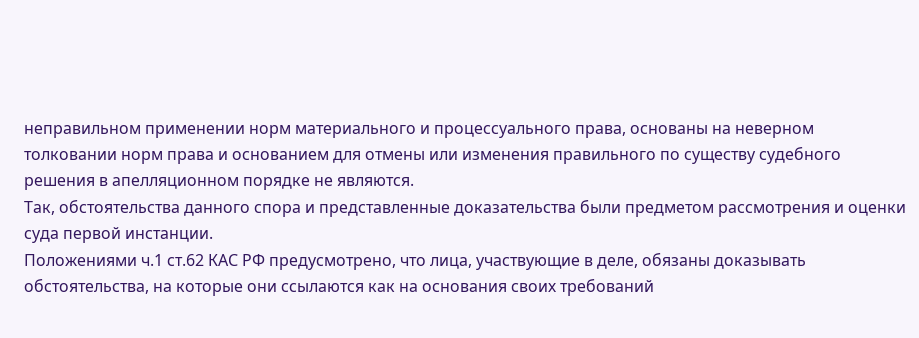неправильном применении норм материального и процессуального права, основаны на неверном толковании норм права и основанием для отмены или изменения правильного по существу судебного решения в апелляционном порядке не являются.
Так, обстоятельства данного спора и представленные доказательства были предметом рассмотрения и оценки суда первой инстанции.
Положениями ч.1 ст.62 КАС РФ предусмотрено, что лица, участвующие в деле, обязаны доказывать обстоятельства, на которые они ссылаются как на основания своих требований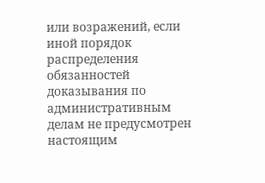или возражений, если иной порядок распределения обязанностей доказывания по административным делам не предусмотрен настоящим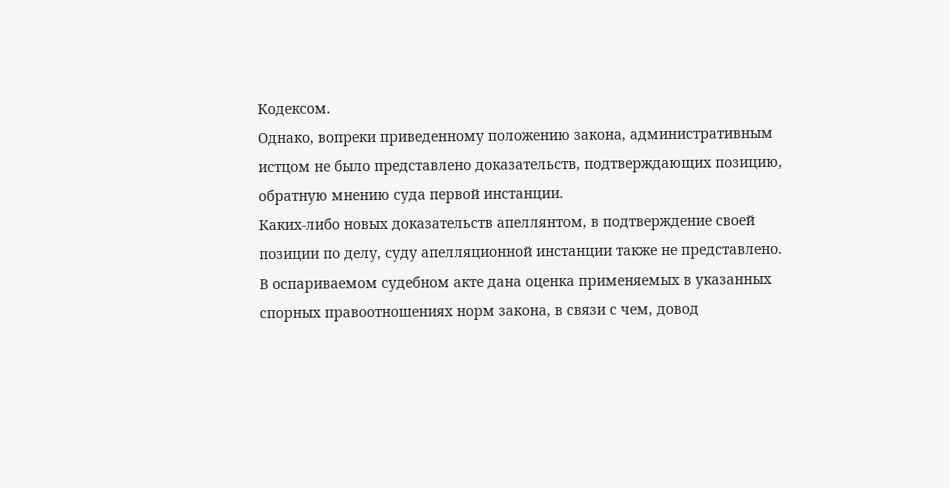Кодексом.
Однако, вопреки приведенному положению закона, административным истцом не было представлено доказательств, подтверждающих позицию, обратную мнению суда первой инстанции.
Каких-либо новых доказательств апеллянтом, в подтверждение своей позиции по делу, суду апелляционной инстанции также не представлено.
В оспариваемом судебном акте дана оценка применяемых в указанных спорных правоотношениях норм закона, в связи с чем, довод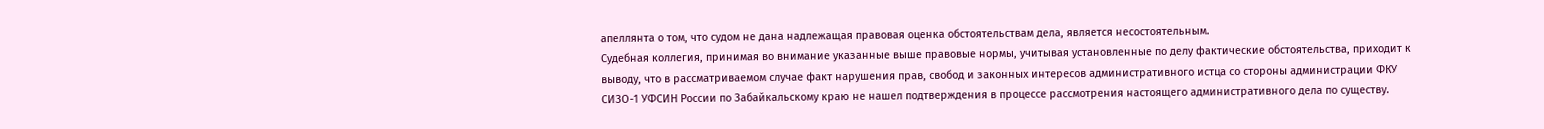апеллянта о том, что судом не дана надлежащая правовая оценка обстоятельствам дела, является несостоятельным.
Судебная коллегия, принимая во внимание указанные выше правовые нормы, учитывая установленные по делу фактические обстоятельства, приходит к выводу, что в рассматриваемом случае факт нарушения прав, свобод и законных интересов административного истца со стороны администрации ФКУ СИЗО-1 УФСИН России по Забайкальскому краю не нашел подтверждения в процессе рассмотрения настоящего административного дела по существу.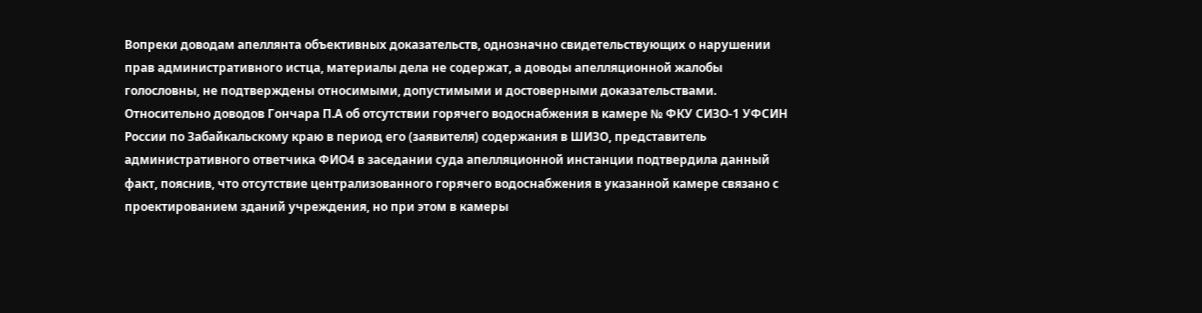Вопреки доводам апеллянта объективных доказательств, однозначно свидетельствующих о нарушении прав административного истца, материалы дела не содержат, а доводы апелляционной жалобы голословны, не подтверждены относимыми, допустимыми и достоверными доказательствами.
Относительно доводов Гончара П.А об отсутствии горячего водоснабжения в камере № ФКУ СИЗО-1 УФСИН России по Забайкальскому краю в период его (заявителя) содержания в ШИЗО, представитель административного ответчика ФИО4 в заседании суда апелляционной инстанции подтвердила данный факт, пояснив, что отсутствие централизованного горячего водоснабжения в указанной камере связано с проектированием зданий учреждения, но при этом в камеры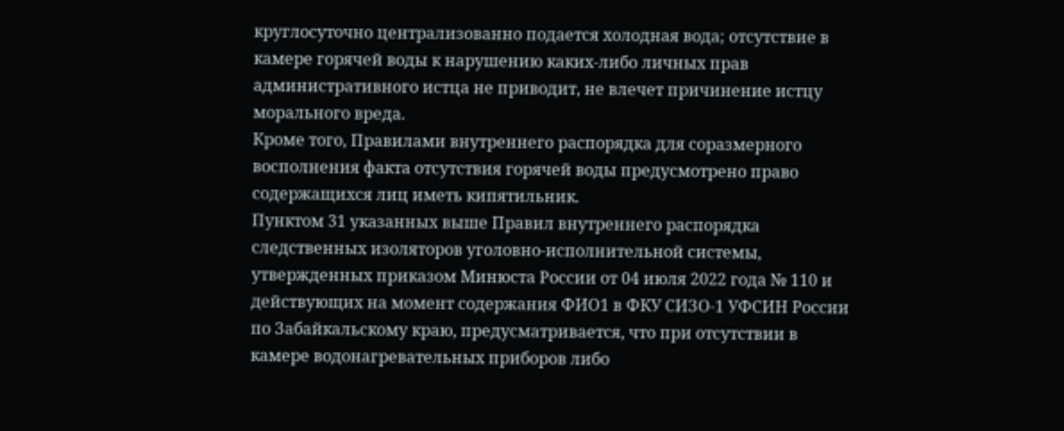круглосуточно централизованно подается холодная вода; отсутствие в камере горячей воды к нарушению каких-либо личных прав административного истца не приводит, не влечет причинение истцу морального вреда.
Кроме того, Правилами внутреннего распорядка для соразмерного восполнения факта отсутствия горячей воды предусмотрено право содержащихся лиц иметь кипятильник.
Пунктом 31 указанных выше Правил внутреннего распорядка следственных изоляторов уголовно-исполнительной системы, утвержденных приказом Минюста России от 04 июля 2022 года № 110 и действующих на момент содержания ФИО1 в ФКУ СИЗО-1 УФСИН России по Забайкальскому краю, предусматривается, что при отсутствии в камере водонагревательных приборов либо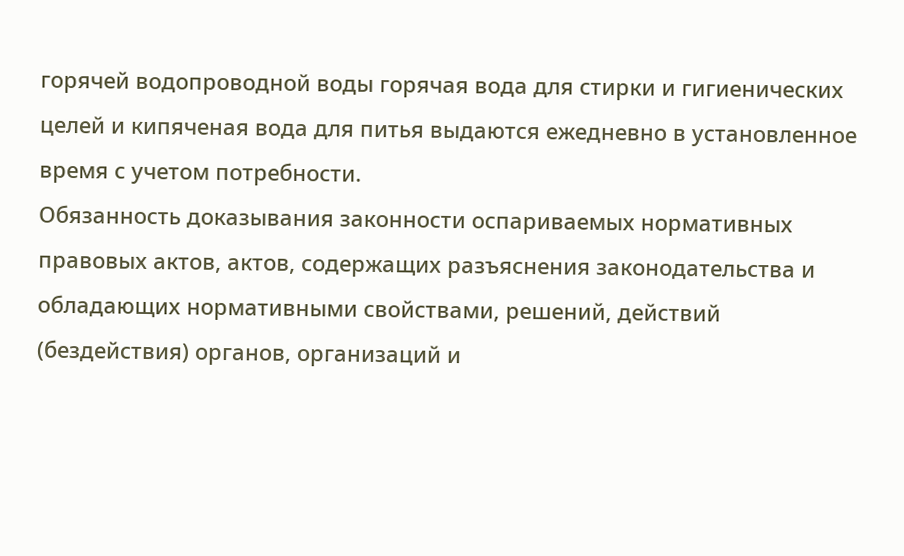горячей водопроводной воды горячая вода для стирки и гигиенических целей и кипяченая вода для питья выдаются ежедневно в установленное время с учетом потребности.
Обязанность доказывания законности оспариваемых нормативных правовых актов, актов, содержащих разъяснения законодательства и обладающих нормативными свойствами, решений, действий (бездействия) органов, организаций и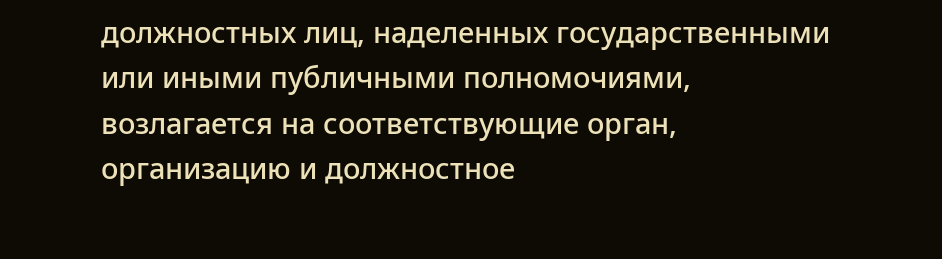должностных лиц, наделенных государственными или иными публичными полномочиями, возлагается на соответствующие орган, организацию и должностное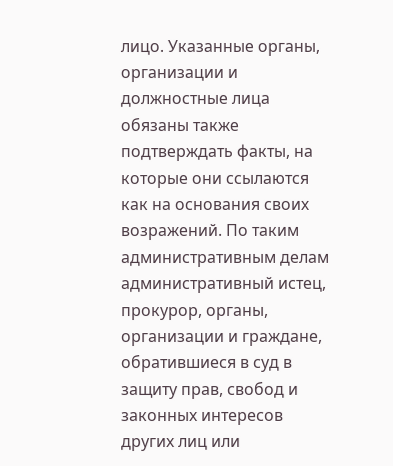лицо. Указанные органы, организации и должностные лица обязаны также подтверждать факты, на которые они ссылаются как на основания своих возражений. По таким административным делам административный истец, прокурор, органы, организации и граждане, обратившиеся в суд в защиту прав, свобод и законных интересов других лиц или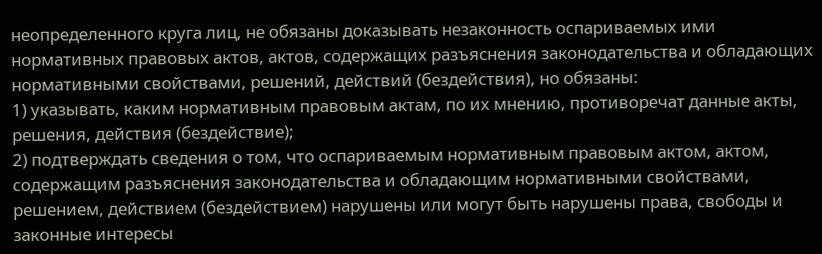неопределенного круга лиц, не обязаны доказывать незаконность оспариваемых ими нормативных правовых актов, актов, содержащих разъяснения законодательства и обладающих нормативными свойствами, решений, действий (бездействия), но обязаны:
1) указывать, каким нормативным правовым актам, по их мнению, противоречат данные акты, решения, действия (бездействие);
2) подтверждать сведения о том, что оспариваемым нормативным правовым актом, актом, содержащим разъяснения законодательства и обладающим нормативными свойствами, решением, действием (бездействием) нарушены или могут быть нарушены права, свободы и законные интересы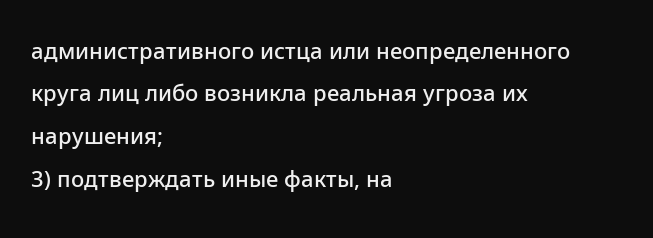административного истца или неопределенного круга лиц либо возникла реальная угроза их нарушения;
3) подтверждать иные факты, на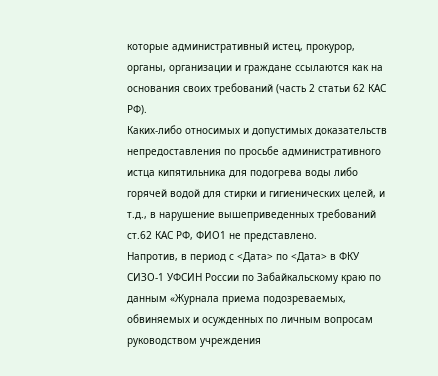которые административный истец, прокурор, органы, организации и граждане ссылаются как на основания своих требований (часть 2 статьи 62 КАС РФ).
Каких-либо относимых и допустимых доказательств непредоставления по просьбе административного истца кипятильника для подогрева воды либо горячей водой для стирки и гигиенических целей, и т.д., в нарушение вышеприведенных требований ст.62 КАС РФ, ФИО1 не представлено.
Напротив, в период с <Дата> по <Дата> в ФКУ СИЗО-1 УФСИН России по Забайкальскому краю по данным «Журнала приема подозреваемых, обвиняемых и осужденных по личным вопросам руководством учреждения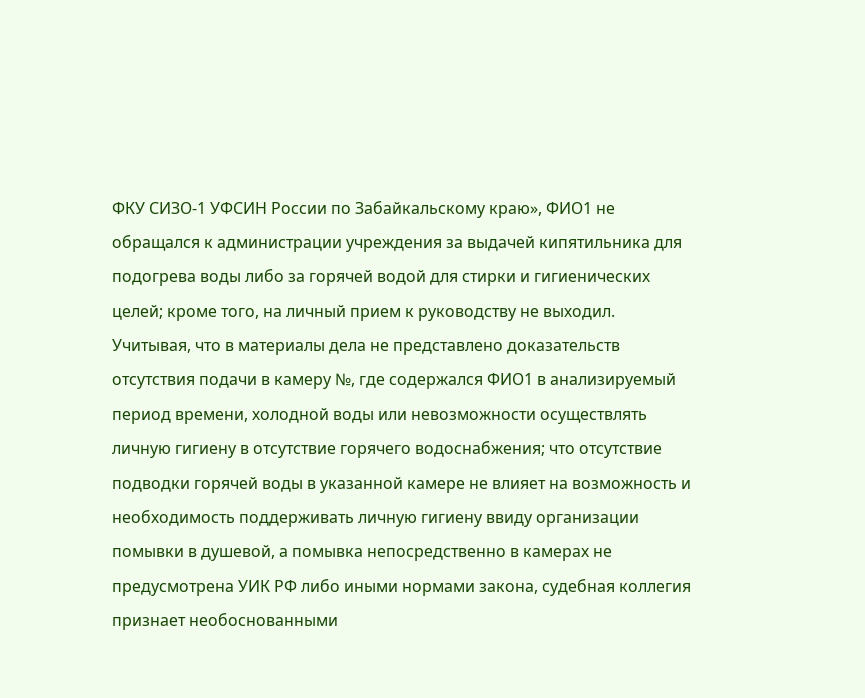ФКУ СИЗО-1 УФСИН России по Забайкальскому краю», ФИО1 не обращался к администрации учреждения за выдачей кипятильника для подогрева воды либо за горячей водой для стирки и гигиенических целей; кроме того, на личный прием к руководству не выходил.
Учитывая, что в материалы дела не представлено доказательств отсутствия подачи в камеру №, где содержался ФИО1 в анализируемый период времени, холодной воды или невозможности осуществлять личную гигиену в отсутствие горячего водоснабжения; что отсутствие подводки горячей воды в указанной камере не влияет на возможность и необходимость поддерживать личную гигиену ввиду организации помывки в душевой, а помывка непосредственно в камерах не предусмотрена УИК РФ либо иными нормами закона, судебная коллегия признает необоснованными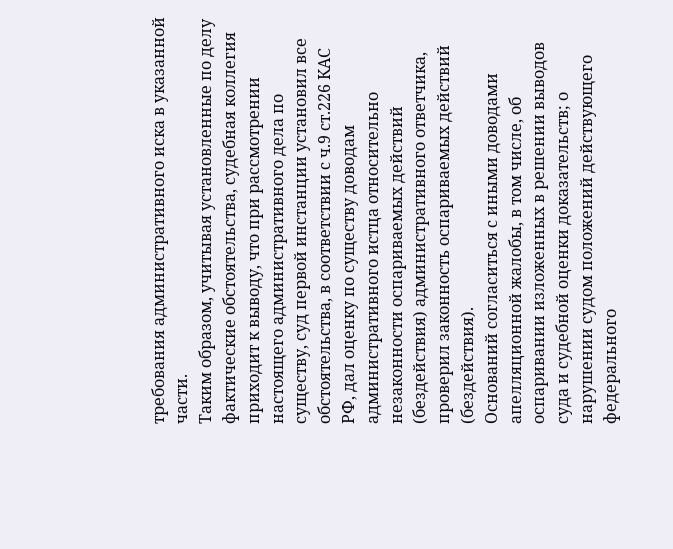требования административного иска в указанной части.
Таким образом, учитывая установленные по делу фактические обстоятельства, судебная коллегия приходит к выводу, что при рассмотрении настоящего административного дела по существу, суд первой инстанции установил все обстоятельства, в соответствии с ч.9 ст.226 КАС РФ, дал оценку по существу доводам административного истца относительно незаконности оспариваемых действий (бездействия) административного ответчика, проверил законность оспариваемых действий (бездействия).
Оснований согласиться с иными доводами апелляционной жалобы, в том числе, об оспаривании изложенных в решении выводов суда и судебной оценки доказательств; о нарушении судом положений действующего федерального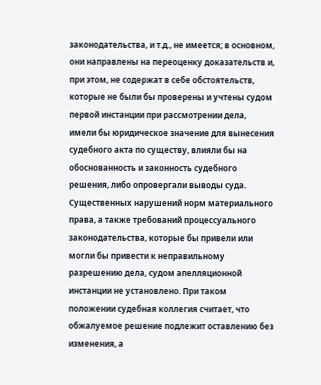законодательства, и т.д., не имеется; в основном, они направлены на переоценку доказательств и, при этом, не содержат в себе обстоятельств, которые не были бы проверены и учтены судом первой инстанции при рассмотрении дела, имели бы юридическое значение для вынесения судебного акта по существу, влияли бы на обоснованность и законность судебного решения, либо опровергали выводы суда.
Существенных нарушений норм материального права, а также требований процессуального законодательства, которые бы привели или могли бы привести к неправильному разрешению дела, судом апелляционной инстанции не установлено. При таком положении судебная коллегия считает, что обжалуемое решение подлежит оставлению без изменения, а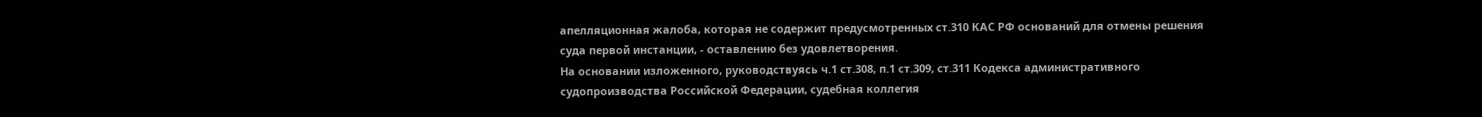апелляционная жалоба, которая не содержит предусмотренных ст.310 КАС РФ оснований для отмены решения суда первой инстанции, - оставлению без удовлетворения.
На основании изложенного, руководствуясь ч.1 ст.308, п.1 ст.309, ст.311 Кодекса административного судопроизводства Российской Федерации, судебная коллегия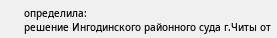определила:
решение Ингодинского районного суда г.Читы от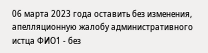06 марта 2023 года оставить без изменения, апелляционную жалобу административного истца ФИО1 - без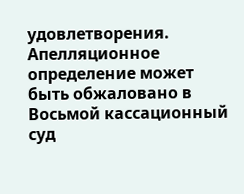удовлетворения.
Апелляционное определение может быть обжаловано в Восьмой кассационный суд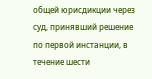общей юрисдикции через суд, принявший решение по первой инстанции, в течение шести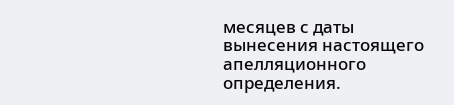месяцев с даты вынесения настоящего апелляционного определения.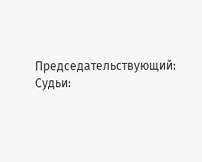Председательствующий:
Судьи: